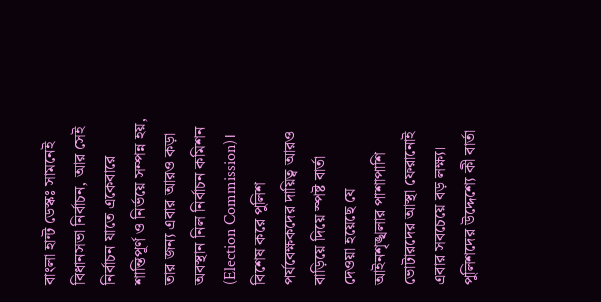বাংলা হান্ট ডেস্কঃ সামনেই বিধানসভা নির্বাচন, আর সেই নির্বাচন যাতে একেবারে শান্তিপূর্ণ ও নির্ভয়ে সম্পন্ন হয়, তার জন্য এবার আরও কড়া অবস্থান নিল নির্বাচন কমিশন (Election Commission)। বিশেষ করে পুলিশ পর্যবেক্ষকদের দায়িত্ব আরও বাড়িয়ে দিয়ে স্পষ্ট বার্তা দেওয়া হয়েছে যে আইনশৃঙ্খলার পাশাপাশি ভোটারদের আস্থা ফেরানোই এবার সবচেয়ে বড় লক্ষ্য।
পুলিশদের উদ্দেশ্যে কী বার্তা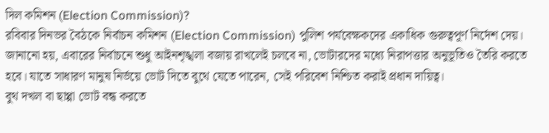দিল কমিশন (Election Commission)?
রবিবার দিনভর বৈঠকে নির্বাচন কমিশন (Election Commission) পুলিশ পর্যবেক্ষকদের একাধিক গুরুত্বপূর্ণ নির্দেশ দেয়। জানানো হয়, এবারের নির্বাচনে শুধু আইনশৃঙ্খলা বজায় রাখলেই চলবে না, ভোটারদের মধ্যে নিরাপত্তার অনুভূতিও তৈরি করতে হবে। যাতে সাধারণ মানুষ নির্ভয়ে ভোট দিতে বুথে যেতে পারেন, সেই পরিবেশ নিশ্চিত করাই প্রধান দায়িত্ব।
বুথ দখল বা ছাপ্পা ভোট বন্ধ করতে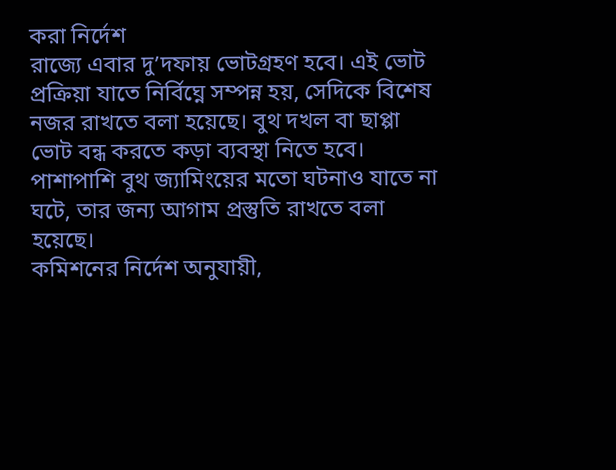করা নির্দেশ
রাজ্যে এবার দু’দফায় ভোটগ্রহণ হবে। এই ভোট প্রক্রিয়া যাতে নির্বিঘ্নে সম্পন্ন হয়, সেদিকে বিশেষ নজর রাখতে বলা হয়েছে। বুথ দখল বা ছাপ্পা ভোট বন্ধ করতে কড়া ব্যবস্থা নিতে হবে। পাশাপাশি বুথ জ্যামিংয়ের মতো ঘটনাও যাতে না ঘটে, তার জন্য আগাম প্রস্তুতি রাখতে বলা হয়েছে।
কমিশনের নির্দেশ অনুযায়ী,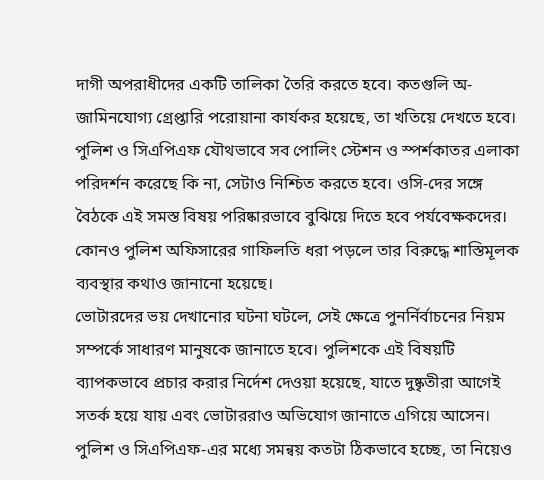দাগী অপরাধীদের একটি তালিকা তৈরি করতে হবে। কতগুলি অ-জামিনযোগ্য গ্রেপ্তারি পরোয়ানা কার্যকর হয়েছে, তা খতিয়ে দেখতে হবে। পুলিশ ও সিএপিএফ যৌথভাবে সব পোলিং স্টেশন ও স্পর্শকাতর এলাকা পরিদর্শন করেছে কি না, সেটাও নিশ্চিত করতে হবে। ওসি-দের সঙ্গে বৈঠকে এই সমস্ত বিষয় পরিষ্কারভাবে বুঝিয়ে দিতে হবে পর্যবেক্ষকদের। কোনও পুলিশ অফিসারের গাফিলতি ধরা পড়লে তার বিরুদ্ধে শাস্তিমূলক ব্যবস্থার কথাও জানানো হয়েছে।
ভোটারদের ভয় দেখানোর ঘটনা ঘটলে, সেই ক্ষেত্রে পুনর্নির্বাচনের নিয়ম সম্পর্কে সাধারণ মানুষকে জানাতে হবে। পুলিশকে এই বিষয়টি ব্যাপকভাবে প্রচার করার নির্দেশ দেওয়া হয়েছে, যাতে দুষ্কৃতীরা আগেই সতর্ক হয়ে যায় এবং ভোটাররাও অভিযোগ জানাতে এগিয়ে আসেন। পুলিশ ও সিএপিএফ-এর মধ্যে সমন্বয় কতটা ঠিকভাবে হচ্ছে, তা নিয়েও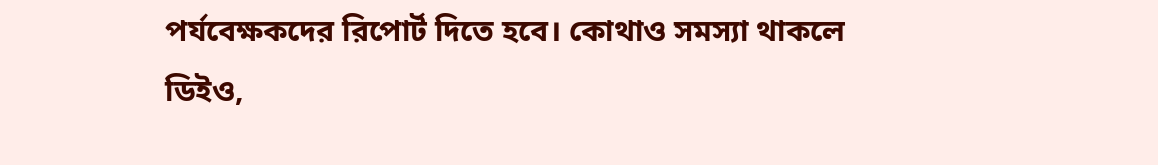পর্যবেক্ষকদের রিপোর্ট দিতে হবে। কোথাও সমস্যা থাকলে ডিইও,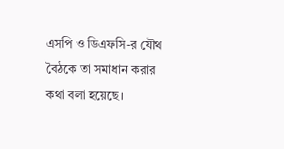এসপি ও ডিএফসি-র যৌথ বৈঠকে তা সমাধান করার কথা বলা হয়েছে।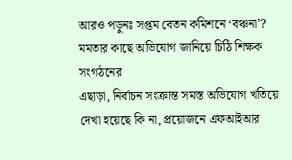আরও পড়ুনঃ সপ্তম বেতন কমিশনে ‘বঞ্চনা’? মমতার কাছে অভিযোগ জানিয়ে চিঠি শিক্ষক সংগঠনের
এছাড়া, নির্বাচন সংক্রান্ত সমস্ত অভিযোগ খতিয়ে দেখা হয়েছে কি না, প্রয়োজনে এফআইআর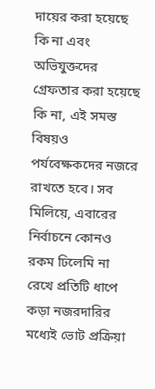দায়ের করা হয়েছে কি না এবং অভিযুক্তদের গ্রেফতার করা হয়েছে কি না, এই সমস্ত বিষয়ও পর্যবেক্ষকদের নজরে রাখতে হবে। সব মিলিয়ে, এবারের নির্বাচনে কোনও রকম ঢিলেমি না রেখে প্রতিটি ধাপে কড়া নজরদারির মধ্যেই ভোট প্রক্রিয়া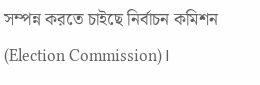সম্পন্ন করতে চাইছে নির্বাচন কমিশন (Election Commission)।